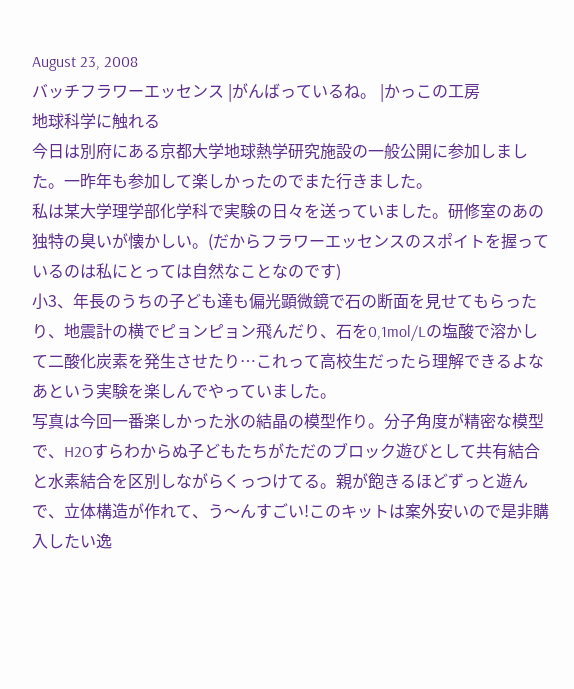August 23, 2008
バッチフラワーエッセンス |がんばっているね。 |かっこの工房
地球科学に触れる
今日は別府にある京都大学地球熱学研究施設の一般公開に参加しました。一昨年も参加して楽しかったのでまた行きました。
私は某大学理学部化学科で実験の日々を送っていました。研修室のあの独特の臭いが懐かしい。(だからフラワーエッセンスのスポイトを握っているのは私にとっては自然なことなのです)
小3、年長のうちの子ども達も偏光顕微鏡で石の断面を見せてもらったり、地震計の横でピョンピョン飛んだり、石を0,1mol/Lの塩酸で溶かして二酸化炭素を発生させたり…これって高校生だったら理解できるよなあという実験を楽しんでやっていました。
写真は今回一番楽しかった氷の結晶の模型作り。分子角度が精密な模型で、H2Oすらわからぬ子どもたちがただのブロック遊びとして共有結合と水素結合を区別しながらくっつけてる。親が飽きるほどずっと遊んで、立体構造が作れて、う〜んすごい!このキットは案外安いので是非購入したい逸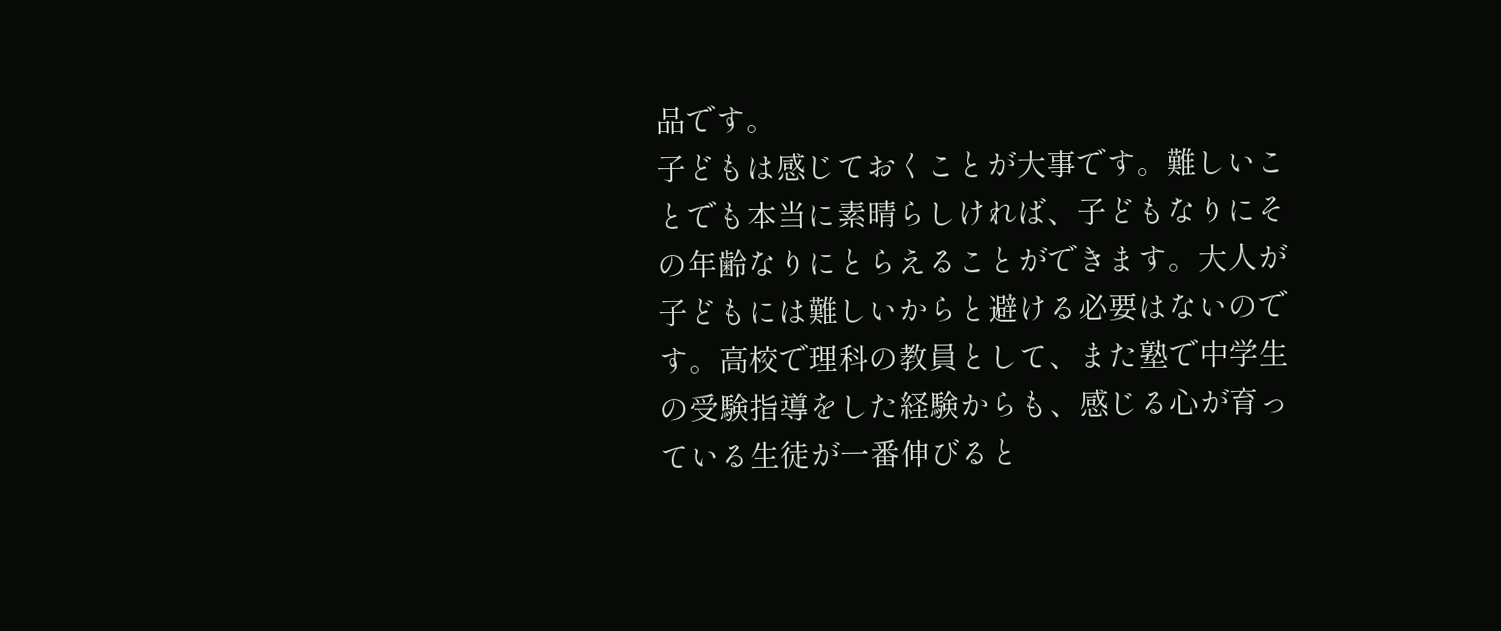品です。
子どもは感じておくことが大事です。難しいことでも本当に素晴らしければ、子どもなりにその年齢なりにとらえることができます。大人が子どもには難しいからと避ける必要はないのです。高校で理科の教員として、また塾で中学生の受験指導をした経験からも、感じる心が育っている生徒が一番伸びると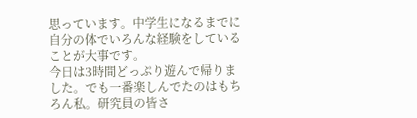思っています。中学生になるまでに自分の体でいろんな経験をしていることが大事です。
今日は3時間どっぷり遊んで帰りました。でも一番楽しんでたのはもちろん私。研究員の皆さ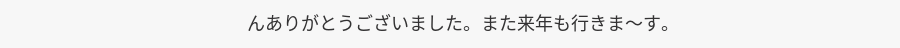んありがとうございました。また来年も行きま〜す。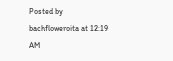Posted by bachfloweroita at 12:19 AM